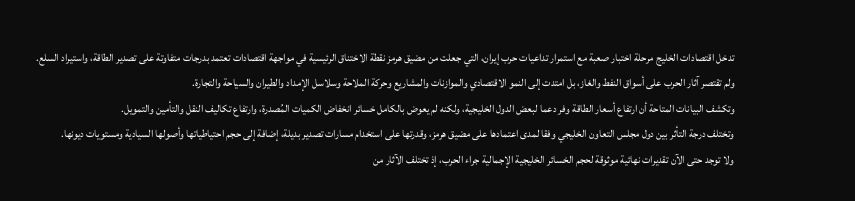تدخل اقتصادات الخليج مرحلة اختبار صعبة مع استمرار تداعيات حرب إيران، التي جعلت من مضيق هرمز نقطة الاختناق الرئيسية في مواجهة اقتصادات تعتمد بدرجات متفاوتة على تصدير الطاقة، واستيراد السلع.
ولم تقتصر آثار الحرب على أسواق النفط والغاز، بل امتدت إلى النمو الاقتصادي والموازنات والمشاريع وحركة الملاحة وسلاسل الإمداد والطيران والسياحة والتجارة.
وتكشف البيانات المتاحة أن ارتفاع أسعار الطاقة وفر دعما لبعض الدول الخليجية، ولكنه لم يعوض بالكامل خسائر انخفاض الكميات المُصدرة، وارتفاع تكاليف النقل والتأمين والتمويل.
وتختلف درجة التأثر بين دول مجلس التعاون الخليجي وفقا لمدى اعتمادها على مضيق هرمز، وقدرتها على استخدام مسارات تصدير بديلة، إضافة إلى حجم احتياطياتها وأصولها السيادية ومستويات ديونها.
ولا توجد حتى الآن تقديرات نهائية موثوقة لحجم الخسائر الخليجية الإجمالية جراء الحرب، إذ تختلف الآثار من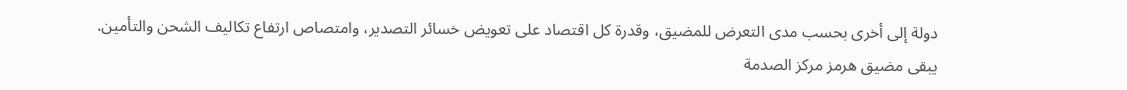دولة إلى أخرى بحسب مدى التعرض للمضيق، وقدرة كل اقتصاد على تعويض خسائر التصدير، وامتصاص ارتفاع تكاليف الشحن والتأمين.
يبقى مضيق هرمز مركز الصدمة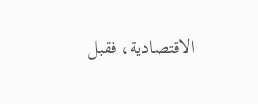الاقتصادية، فقبل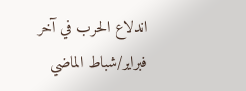اندلاع الحرب في آخر فبراير/شباط الماضي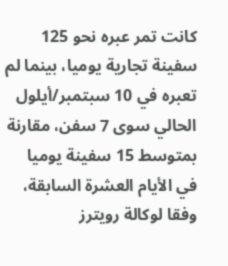كانت تمر عبره نحو 125 سفينة تجارية يوميا، بينما لم تعبره في 10 سبتمبر/أيلول الحالي سوى 7 سفن، مقارنة بمتوسط 15 سفينة يوميا في الأيام العشرة السابقة، وفقا لوكالة رويترز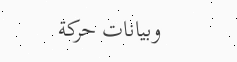وبيانات حركة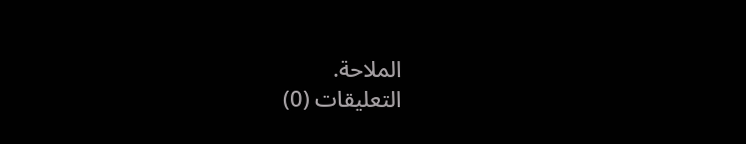الملاحة.
التعليقات (0)